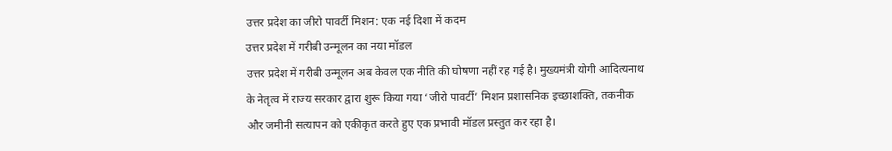उत्तर प्रदेश का जीरो पावर्टी मिशन: एक नई दिशा में कदम
उत्तर प्रदेश में गरीबी उन्मूलन का नया मॉडल
उत्तर प्रदेश में गरीबी उन्मूलन अब केवल एक नीति की घोषणा नहीं रह गई है। मुख्यमंत्री योगी आदित्यनाथ के नेतृत्व में राज्य सरकार द्वारा शुरू किया गया ‘जीरो पावर्टी’ मिशन प्रशासनिक इच्छाशक्ति, तकनीक और जमीनी सत्यापन को एकीकृत करते हुए एक प्रभावी मॉडल प्रस्तुत कर रहा है।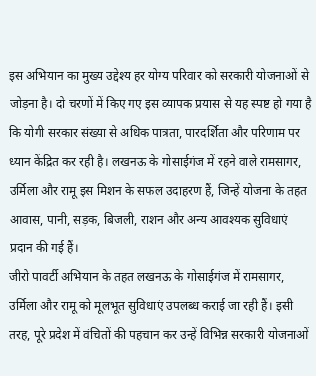इस अभियान का मुख्य उद्देश्य हर योग्य परिवार को सरकारी योजनाओं से जोड़ना है। दो चरणों में किए गए इस व्यापक प्रयास से यह स्पष्ट हो गया है कि योगी सरकार संख्या से अधिक पात्रता, पारदर्शिता और परिणाम पर ध्यान केंद्रित कर रही है। लखनऊ के गोसाईगंज में रहने वाले रामसागर, उर्मिला और रामू इस मिशन के सफल उदाहरण हैं, जिन्हें योजना के तहत आवास, पानी, सड़क, बिजली, राशन और अन्य आवश्यक सुविधाएं प्रदान की गई हैं।
जीरो पावर्टी अभियान के तहत लखनऊ के गोसाईगंज में रामसागर, उर्मिला और रामू को मूलभूत सुविधाएं उपलब्ध कराई जा रही हैं। इसी तरह, पूरे प्रदेश में वंचितों की पहचान कर उन्हें विभिन्न सरकारी योजनाओं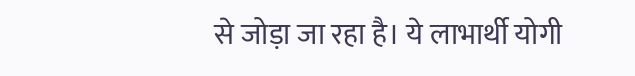से जोड़ा जा रहा है। ये लाभार्थी योगी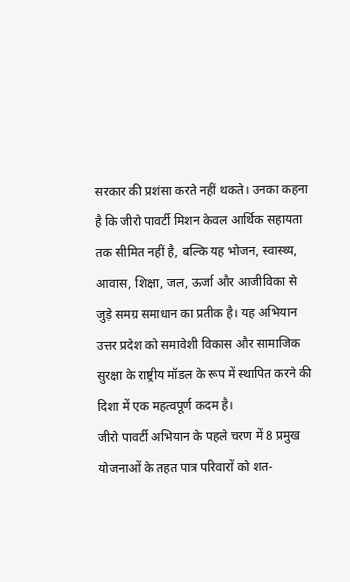सरकार की प्रशंसा करते नहीं थकते। उनका कहना है कि जीरो पावर्टी मिशन केवल आर्थिक सहायता तक सीमित नहीं है, बल्कि यह भोजन, स्वास्थ्य, आवास, शिक्षा, जल, ऊर्जा और आजीविका से जुड़े समग्र समाधान का प्रतीक है। यह अभियान उत्तर प्रदेश को समावेशी विकास और सामाजिक सुरक्षा के राष्ट्रीय मॉडल के रूप में स्थापित करने की दिशा में एक महत्वपूर्ण कदम है।
जीरो पावर्टी अभियान के पहले चरण में 8 प्रमुख योजनाओं के तहत पात्र परिवारों को शत-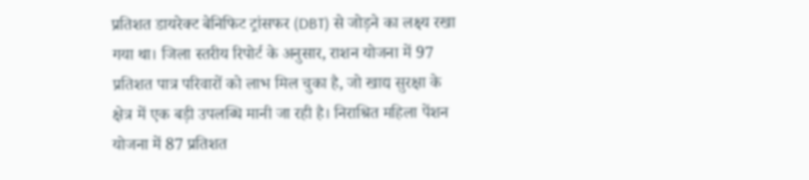प्रतिशत डायरेक्ट बेनिफिट ट्रांसफर (DBT) से जोड़ने का लक्ष्य रखा गया था। जिला स्तरीय रिपोर्ट के अनुसार, राशन योजना में 97 प्रतिशत पात्र परिवारों को लाभ मिल चुका है, जो खाद्य सुरक्षा के क्षेत्र में एक बड़ी उपलब्धि मानी जा रही है। निराश्रित महिला पेंशन योजना में 87 प्रतिशत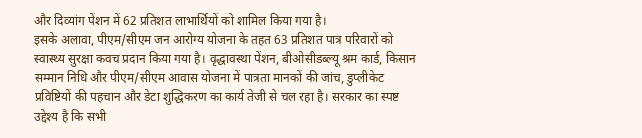और दिव्यांग पेंशन में 62 प्रतिशत लाभार्थियों को शामिल किया गया है।
इसके अलावा, पीएम/सीएम जन आरोग्य योजना के तहत 63 प्रतिशत पात्र परिवारों को स्वास्थ्य सुरक्षा कवच प्रदान किया गया है। वृद्धावस्था पेंशन, बीओसीडब्ल्यू श्रम कार्ड, किसान सम्मान निधि और पीएम/सीएम आवास योजना में पात्रता मानकों की जांच, डुप्लीकेट प्रविष्टियों की पहचान और डेटा शुद्धिकरण का कार्य तेजी से चल रहा है। सरकार का स्पष्ट उद्देश्य है कि सभी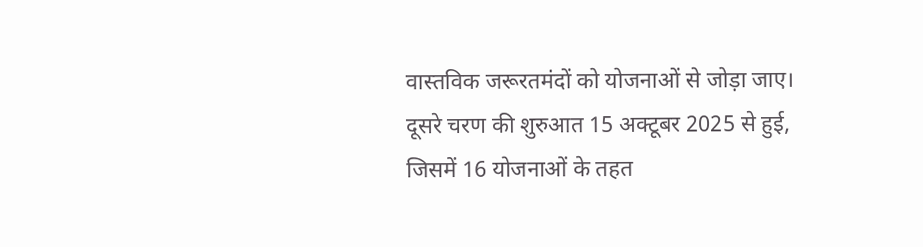वास्तविक जरूरतमंदों को योजनाओं से जोड़ा जाए।
दूसरे चरण की शुरुआत 15 अक्टूबर 2025 से हुई, जिसमें 16 योजनाओं के तहत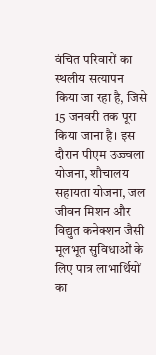वंचित परिवारों का स्थलीय सत्यापन किया जा रहा है, जिसे 15 जनवरी तक पूरा किया जाना है। इस दौरान पीएम उज्ज्वला योजना, शौचालय सहायता योजना, जल जीवन मिशन और विद्युत कनेक्शन जैसी मूलभूत सुविधाओं के लिए पात्र लाभार्थियों का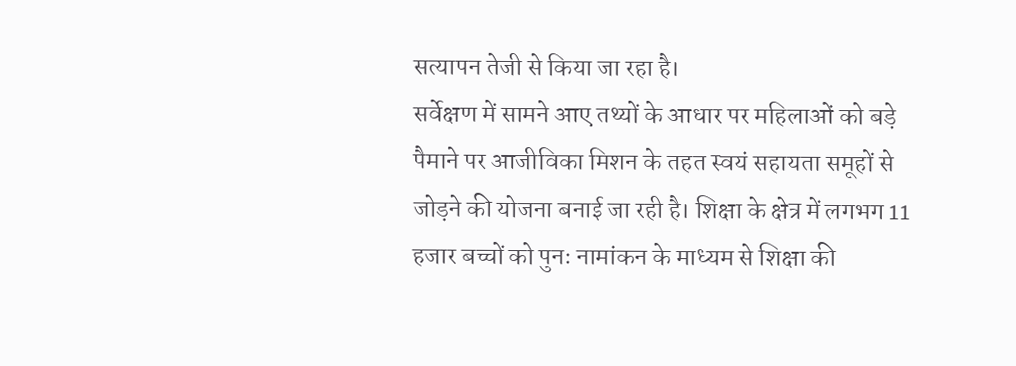सत्यापन तेजी से किया जा रहा है।
सर्वेक्षण में सामने आए तथ्यों के आधार पर महिलाओं को बड़े पैमाने पर आजीविका मिशन के तहत स्वयं सहायता समूहों से जोड़ने की योजना बनाई जा रही है। शिक्षा के क्षेत्र में लगभग 11 हजार बच्चों को पुनः नामांकन के माध्यम से शिक्षा की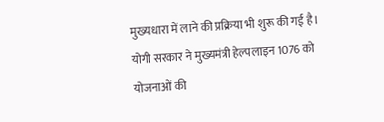मुख्यधारा में लाने की प्रक्रिया भी शुरू की गई है।
योगी सरकार ने मुख्यमंत्री हेल्पलाइन 1076 को योजनाओं की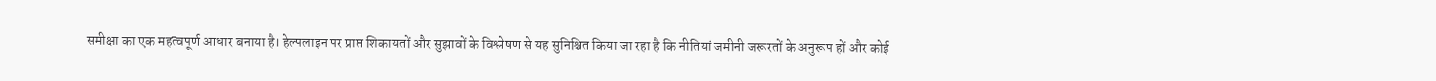समीक्षा का एक महत्वपूर्ण आधार बनाया है। हेल्पलाइन पर प्राप्त शिकायतों और सुझावों के विश्लेषण से यह सुनिश्चित किया जा रहा है कि नीतियां जमीनी जरूरतों के अनुरूप हों और कोई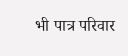भी पात्र परिवार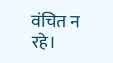वंचित न रहे।